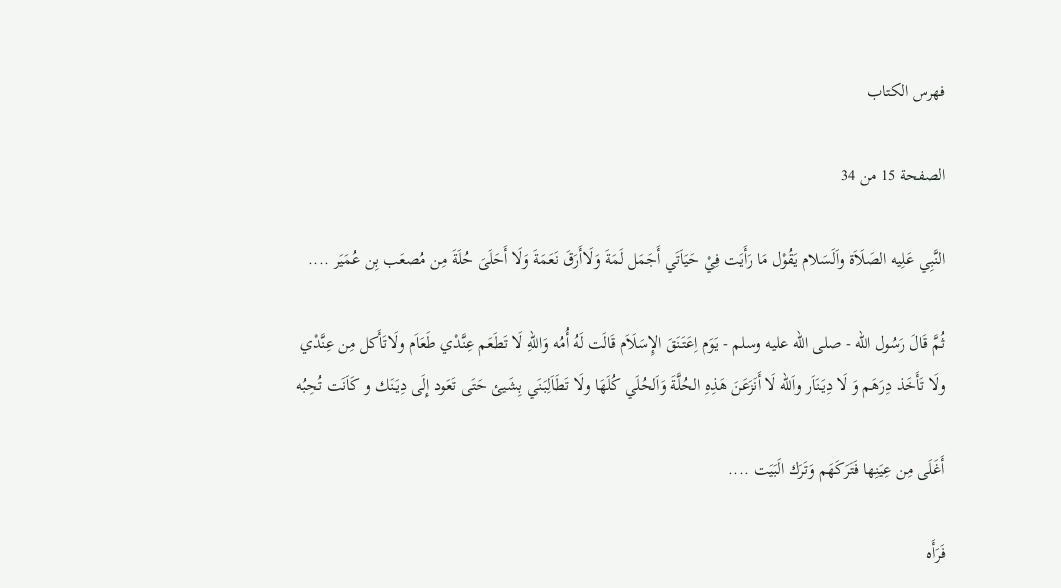فهرس الكتاب

الصفحة 15 من 34

النَّبِي عَلِيه الصَلَاَة واَلَسَلام يَقُوْل مَا رَأَيَت فِيْ حَيَاَتَي أَجَمَل لَمَةَ وَلَاأَرَقَ نَعَمَةَ وَلَا أَحَلَىَ حُلَةَ مِن مُصعَب بِن عُمَيَر ....

ثُمَّ قَالَ رَسُول الله - صلى الله عليه وسلم - يَوَم اِعَتَنَقَ الإِسَلَاَم قَالَت لَهُ أُمُه وَاللهِ لَا تَطَعَم عِنَّدْي طَعَاَم ولَاتَأَكل مِن عِنَّدْي ولَا تَأَخَذ دِرَهَم وَ لَا دِيَنَاَر واَلله لَا أَنَزَعَنَ هَذِهِ الحُلَّةَ وَاَلحُلَي كُلَهَا ولَا تَطَاَلِبَنَي بِشَيئ حَتَى تَعَود إِلَى دِيَنَك و كَاَنَت تُحِبُه

أَغَلَى مِن عِيَنِها فَتَرَكَهَم وَتَرَك الَبَيَت ....

فَرَأَه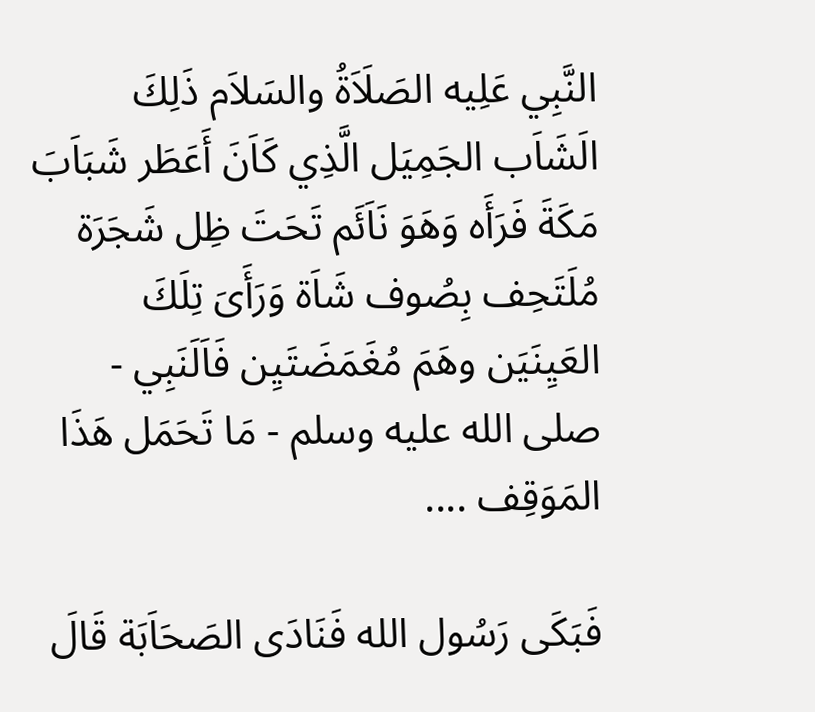النَّبِي عَلِيه الصَلَاَةُ والسَلاَم ذَلِكَ الَشَاَب الجَمِيَل الَّذِي كَاَنَ أَعَطَر شَبَاَبَ مَكَةَ فَرَأَه وَهَوَ نَاَئَم تَحَتَ ظِل شَجَرَة مُلَتَحِف بِصُوف شَاَة وَرَأَىَ تِلَكَ العَيِنَيَن وهَمَ مُغَمَضَتَيِن فَاَلَنَبِي - صلى الله عليه وسلم - مَا تَحَمَل هَذَا المَوَقِف ....

فَبَكَى رَسُول الله فَنَادَى الصَحَاَبَة قَالَ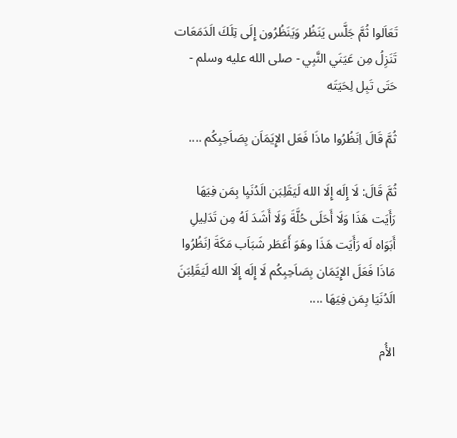تَعَاَلوا ثُمَّ جَلَّس يَنَظُر وَيَنَظُرُون إِلَى تِلَكَ الَدَمَعَات تَنَزِلُ مِن عَيَنَي النَّبِي - صلى الله عليه وسلم - حَتَى تَبِل لِحَيَتَه

ثُمَّ قَالَ اِنَظُرُوا ماذَا فَعَل الإِيَمَاَن بِصَاَحِبِكُم ....

ثُمَّ قَالَ: لَا إِلَه إِلَا الله لَيَقَلِبَن الَدُنَيِا بِمَن فِيَهَا رَأَيَت هَذَا وَلَا أَحَلَى حُلَّةَ وَلَا أَشَدَ لَهُ مِن تَدَلِيلِ أَبَوَاه لَه رَأَيَت هَذَا وهَوَ أَعَطَر شَبَاَب مَكَةَ اِنَظُرُوا مَاذَا فَعَلَ الإِيَمَان بِصَاَحِبِكُم لَا إِلَه إِلَا الله لَيَقَلِبَنَ الَدُنَيَا بِمَن فِيَهَا ....

الأُم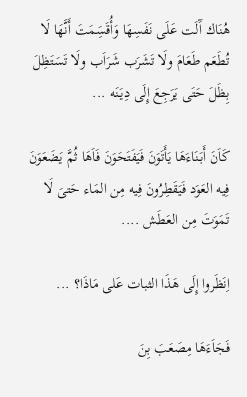هُنَاك آَلَت عَلَى نَفَسِهَا وَأُقَسَِمَتَ أَنَّهَا لَا تُطَعَم طَعَامَ ولَا تَشَرَب شَرَاَب ولَا تَسَتَظِلَ بِظَلَ حَتَى يَرَجِعَ إِلَى دِيَنَه ...

كَاَنَ أَبَنَاءَهَا يَأَتَوَنَ فَيَفَتَحَوَنَ فَاَهَا ثُمَّ يَضَعَوَنَ فِيه العَوَد فَيَقَطِرُونَ فِيه مِن المَاء حَتىَ لَا تَمَوَتَ مِن العَطَش ....

اِنَظَروا إِلَى هَذَا الثبات عَلى مَاذَا؟ ...

فَجَاَءَهَا مِصَعَبَ بِنَ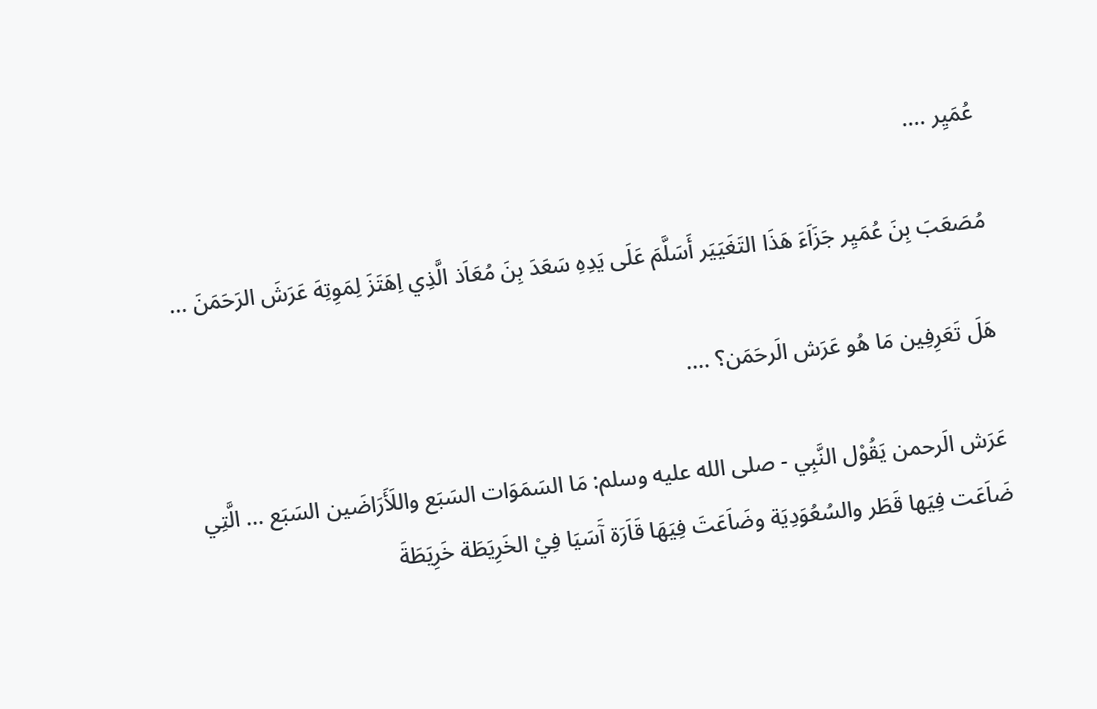عُمَيِر ....

مُصَعَبَ بِنَ عُمَيِر جَزَاَءَ هَذَا التَغَيَيَر أَسَلَّمَ عَلَى يَدِهِ سَعَدَ بِنَ مُعَاَذ الَّذِي اِهَتَزَ لِمَوِتِهَ عَرَشَ الرَحَمَنَ ...

هَلَ تَعَرِفِين مَا هُو عَرَش الَرحَمَن؟ ....

عَرَش الَرحمن يَقُوْل النَّبِي - صلى الله عليه وسلم: مَا السَمَوَات السَبَع واللَأَرَاضَين السَبَع ... الَّتِي ضَاَعَت فِيَها قَطَر والسُعُوَدِيَة وضَاَعَتَ فِيَهَا قَاَرَة آَسَيَا فِيْ الخَرِيَطَة خَرِيَطَةَ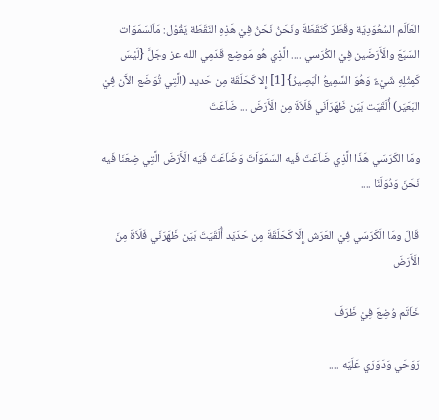العَاَلَم السُعُوَدِيَة وقَطَرَ كَنَقَطَةَ ونَحَنُ نَحَنُ فِيْ هَذِهِ النَقَطَة يَقُوْل: مَاَلسَمَوَات السَبَعَ والَأَرَضَين فِيْ الكُرَسي .... الَّذِي هُو مَوضِع قَدَمِي الله عز وجَلَّ {لَيْسَ كَمِثْلِهِ شَيْءٌ وَهُوَ السَّمِيعُ الْبَصِيرُ} [1] إِلا كَحَلَقَة مِن حَديد (الَّتِي تُوَضَع الآَن فِيْ البَعَيَر) أُلَقَيَت بَيَن ظَهَرَاَنَي فَلَاَةَ مِن الَأَرَضَ ... ضَاَعَتَ

ومَا الكَرَسَي هَذَا الَّذِي ضَاَعَتَ فَيه السَمَوَاَتَ وَضَاَعَتَ فَيَه الَأَرَضَ الَّتِي ضِعَنَا فَيه نَحَنَ وَدُوَلَنَا ....

قَالَ ومَا الَكَرَسَي فِيْ العَرَش إِلَا كَحَلَقَةَ مِن حَدَيَد أُلَقَيَتَ بَيَن ظَهَرَنَي فَلَاَةَ مِنَ الَأَرَضَ

خَاَتَم وُضِعَ فِيْ ظَرَفَ

رَوَحَي وَدَوَرَي عَلَيَه ....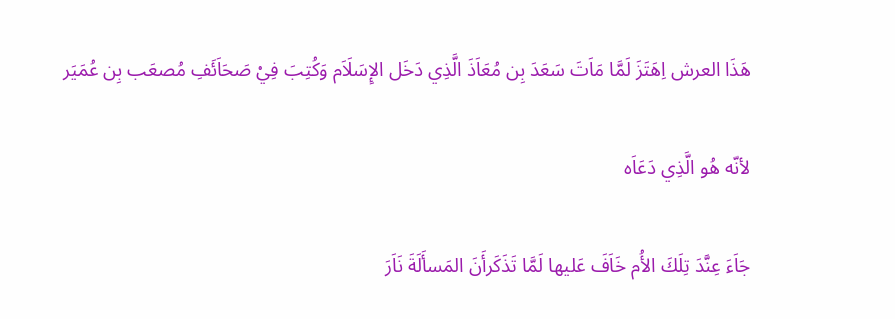هَذَا العرش اِهَتَزَ لَمَّا مَاَتَ سَعَدَ بِن مُعَاَذَ الَّذِي دَخَل الإِسَلَاَم وَكُتِبَ فِيْ صَحَاَئَفِ مُصعَب بِن عُمَيَر

لأنّه هُو الَّذِي دَعَاَه

جَاَءَ عِنَّدَ تِلَكَ الأُم خَاَفَ عَليها لَمَّا تَذَكَرأَنَ المَسأَلَةَ نَاَرَ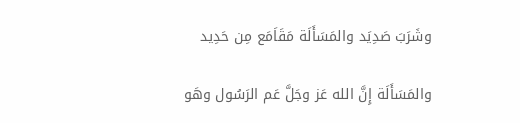وشَرَبَ صَدِيَد والمَسَأَلَة مَقَاَمَع مِن حَدِيد

والمَسَأَلَة إِنَّ الله عَز وجَلَّ عَم الرَسُول وهَو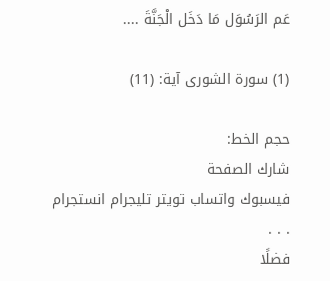عَم الرَسُوَل مَا دَخَل الْجَنَّةَ ....

(1) سورة الشورى آية: (11)

حجم الخط:
شارك الصفحة
فيسبوك واتساب تويتر تليجرام انستجرام
. . .
فضلًا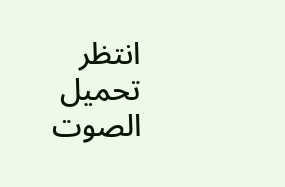انتظر تحميل الصوت